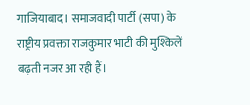गाजियाबाद। समाजवादी पार्टी (सपा) के राष्ट्रीय प्रवक्ता राजकुमार भाटी की मुश्किलें बढ़ती नजर आ रही हैं।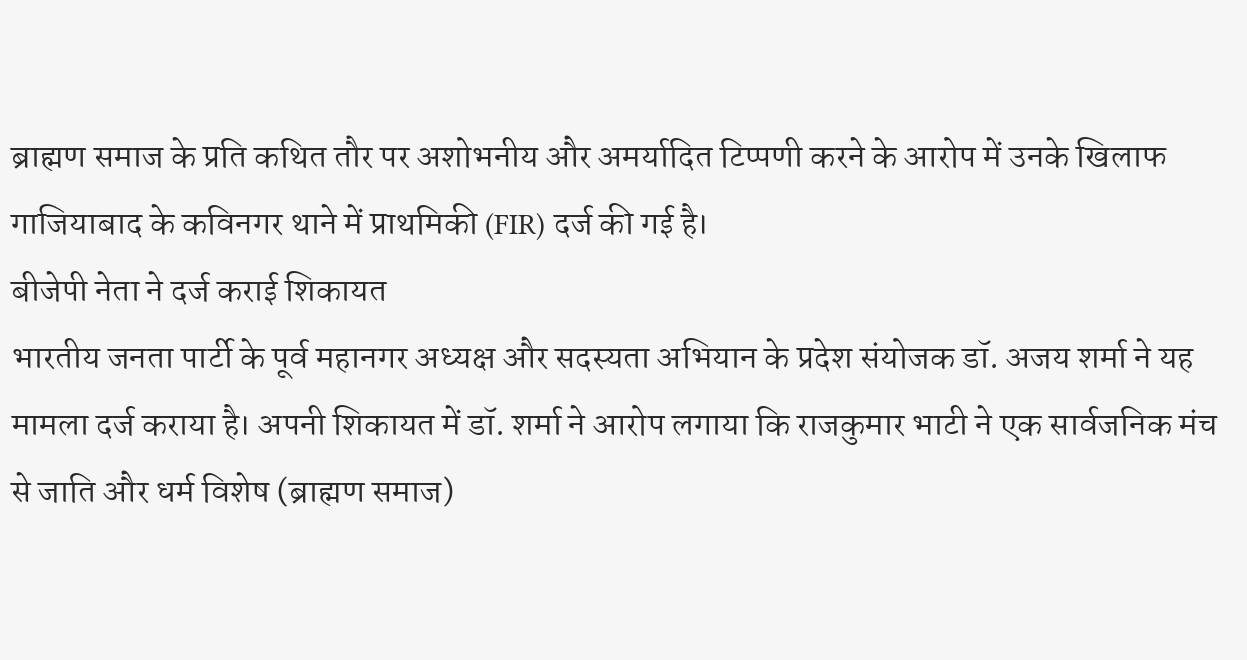ब्राह्मण समाज के प्रति कथित तौर पर अशोभनीय और अमर्यादित टिप्पणी करने के आरोप में उनके खिलाफ गाजियाबाद के कविनगर थाने में प्राथमिकी (FIR) दर्ज की गई है।
बीजेपी नेता ने दर्ज कराई शिकायत
भारतीय जनता पार्टी के पूर्व महानगर अध्यक्ष और सदस्यता अभियान के प्रदेश संयोजक डॉ. अजय शर्मा ने यह मामला दर्ज कराया है। अपनी शिकायत में डॉ. शर्मा ने आरोप लगाया कि राजकुमार भाटी ने एक सार्वजनिक मंच से जाति और धर्म विशेष (ब्राह्मण समाज)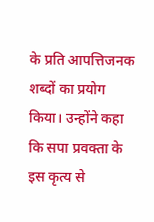के प्रति आपत्तिजनक शब्दों का प्रयोग किया। उन्होंने कहा कि सपा प्रवक्ता के इस कृत्य से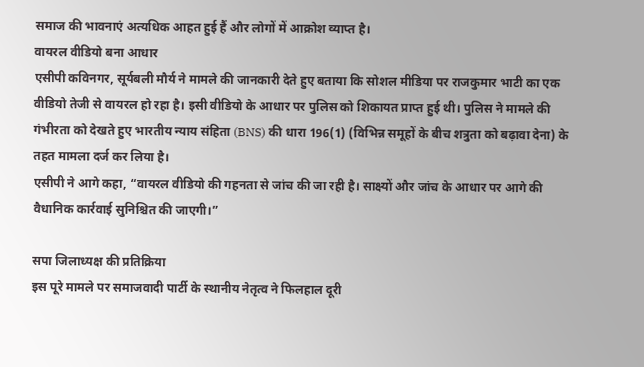समाज की भावनाएं अत्यधिक आहत हुई हैं और लोगों में आक्रोश व्याप्त है।
वायरल वीडियो बना आधार
एसीपी कविनगर, सूर्यबली मौर्य ने मामले की जानकारी देते हुए बताया कि सोशल मीडिया पर राजकुमार भाटी का एक वीडियो तेजी से वायरल हो रहा है। इसी वीडियो के आधार पर पुलिस को शिकायत प्राप्त हुई थी। पुलिस ने मामले की गंभीरता को देखते हुए भारतीय न्याय संहिता (BNS) की धारा 196(1) (विभिन्न समूहों के बीच शत्रुता को बढ़ावा देना) के तहत मामला दर्ज कर लिया है।
एसीपी ने आगे कहा, “वायरल वीडियो की गहनता से जांच की जा रही है। साक्ष्यों और जांच के आधार पर आगे की वैधानिक कार्रवाई सुनिश्चित की जाएगी।”

सपा जिलाध्यक्ष की प्रतिक्रिया
इस पूरे मामले पर समाजवादी पार्टी के स्थानीय नेतृत्व ने फिलहाल दूरी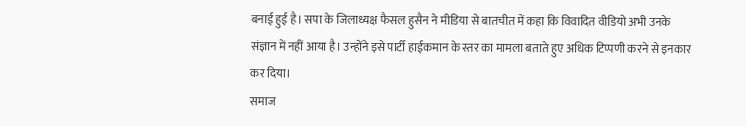बनाई हुई है। सपा के जिलाध्यक्ष फैसल हुसैन ने मीडिया से बातचीत में कहा कि विवादित वीडियो अभी उनके संज्ञान में नहीं आया है। उन्होंने इसे पार्टी हाईकमान के स्तर का मामला बताते हुए अधिक टिप्पणी करने से इनकार कर दिया।
समाज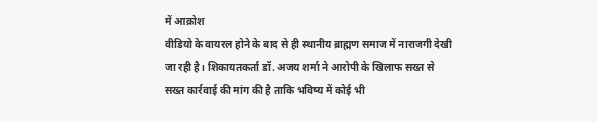में आक्रोश
वीडियो के वायरल होने के बाद से ही स्थानीय ब्राह्मण समाज में नाराजगी देखी जा रही है। शिकायतकर्ता डॉ. अजय शर्मा ने आरोपी के खिलाफ सख्त से सख्त कार्रवाई की मांग की है ताकि भविष्य में कोई भी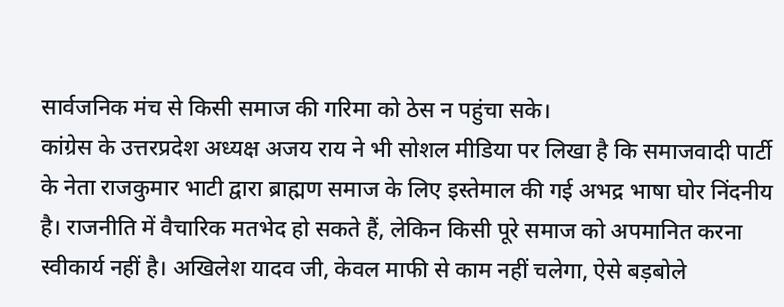सार्वजनिक मंच से किसी समाज की गरिमा को ठेस न पहुंचा सके।
कांग्रेस के उत्तरप्रदेश अध्यक्ष अजय राय ने भी सोशल मीडिया पर लिखा है कि समाजवादी पार्टी के नेता राजकुमार भाटी द्वारा ब्राह्मण समाज के लिए इस्तेमाल की गई अभद्र भाषा घोर निंदनीय है। राजनीति में वैचारिक मतभेद हो सकते हैं, लेकिन किसी पूरे समाज को अपमानित करना स्वीकार्य नहीं है। अखिलेश यादव जी, केवल माफी से काम नहीं चलेगा, ऐसे बड़बोले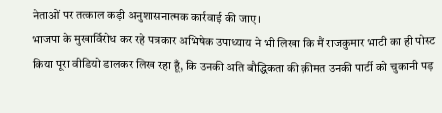नेताओं पर तत्काल कड़ी अनुशासनात्मक कार्रवाई की जाए।
भाजपा के मुखार्विरोध कर रहे पत्रकार अभिषेक उपाध्याय ने भी लिखा कि मैं राजकुमार भाटी का ही पोस्ट किया पूरा वीडियो डालकर लिख रहा हूँ, कि उनकी अति बौद्धिकता की क़ीमत उनकी पार्टी को चुकानी पड़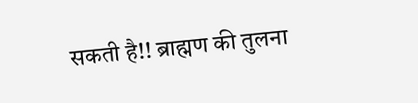सकती है!! ब्राह्मण की तुलना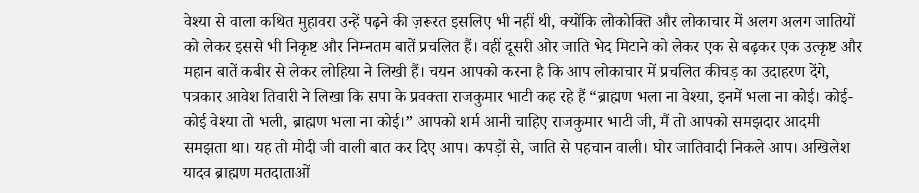वेश्या से वाला कथित मुहावरा उन्हें पढ़ने की ज़रूरत इसलिए भी नहीं थी, क्योंकि लोकोक्ति और लोकाचार में अलग अलग जातियों को लेकर इससे भी निकृष्ट और निम्नतम बातें प्रचलित हैं। वहीं दूसरी ओर जाति भेद मिटाने को लेकर एक से बढ़कर एक उत्कृष्ट और महान बातें कबीर से लेकर लोहिया ने लिखी हैं। चयन आपको करना है कि आप लोकाचार में प्रचलित कीचड़ का उदाहरण देंगे,
पत्रकार आवेश तिवारी ने लिखा कि सपा के प्रवक्ता राजकुमार भाटी कह रहे हैं “ब्राह्मण भला ना वेश्या, इनमें भला ना कोई। कोई-कोई वेश्या तो भली, ब्राह्मण भला ना कोई।” आपको शर्म आनी चाहिए राजकुमार भाटी जी, मैं तो आपको समझदार आदमी समझता था। यह तो मोदी जी वाली बात कर दिए आप। कपड़ों से, जाति से पहचान वाली। घोर जातिवादी निकले आप। अखिलेश यादव ब्राह्मण मतदाताओं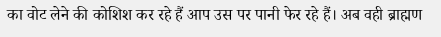का वोट लेने की कोशिश कर रहे हैं आप उस पर पानी फेर रहे हैं। अब वही ब्राह्मण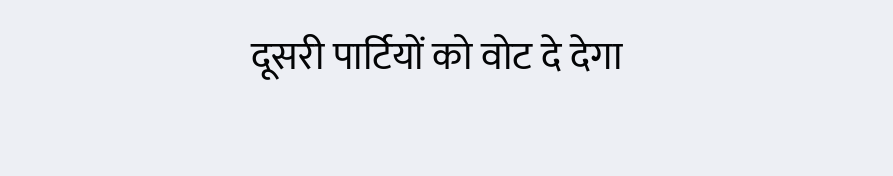दूसरी पार्टियों को वोट दे देगा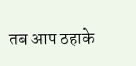तब आप ठहाके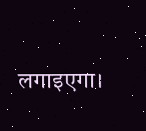लगाइएगा।